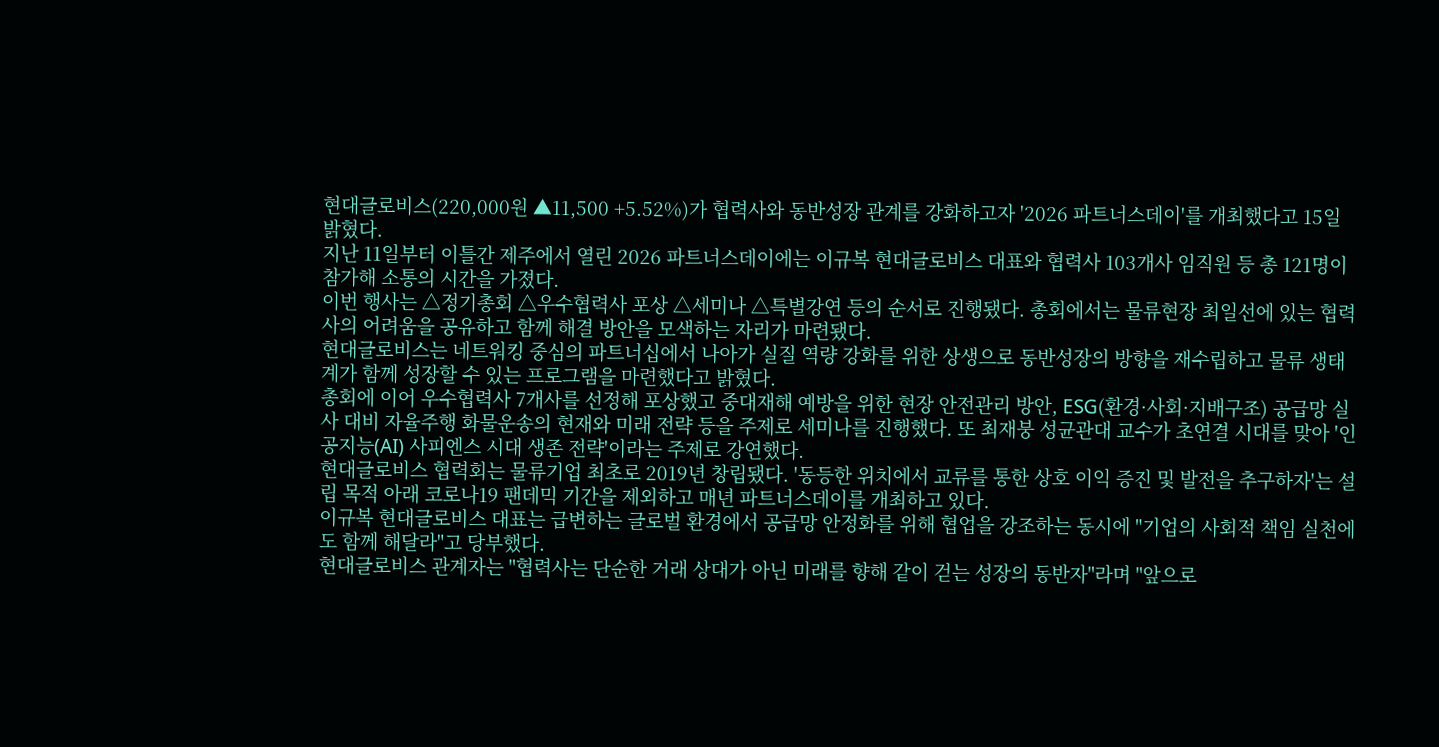현대글로비스(220,000원 ▲11,500 +5.52%)가 협력사와 동반성장 관계를 강화하고자 '2026 파트너스데이'를 개최했다고 15일 밝혔다.
지난 11일부터 이틀간 제주에서 열린 2026 파트너스데이에는 이규복 현대글로비스 대표와 협력사 103개사 임직원 등 총 121명이 참가해 소통의 시간을 가졌다.
이번 행사는 △정기총회 △우수협력사 포상 △세미나 △특별강연 등의 순서로 진행됐다. 총회에서는 물류현장 최일선에 있는 협력사의 어려움을 공유하고 함께 해결 방안을 모색하는 자리가 마련됐다.
현대글로비스는 네트워킹 중심의 파트너십에서 나아가 실질 역량 강화를 위한 상생으로 동반성장의 방향을 재수립하고 물류 생태계가 함께 성장할 수 있는 프로그램을 마련했다고 밝혔다.
총회에 이어 우수협력사 7개사를 선정해 포상했고 중대재해 예방을 위한 현장 안전관리 방안, ESG(환경·사회·지배구조) 공급망 실사 대비 자율주행 화물운송의 현재와 미래 전략 등을 주제로 세미나를 진행했다. 또 최재붕 성균관대 교수가 초연결 시대를 맞아 '인공지능(AI) 사피엔스 시대 생존 전략'이라는 주제로 강연했다.
현대글로비스 협력회는 물류기업 최초로 2019년 창립됐다. '동등한 위치에서 교류를 통한 상호 이익 증진 및 발전을 추구하자'는 설립 목적 아래 코로나19 팬데믹 기간을 제외하고 매년 파트너스데이를 개최하고 있다.
이규복 현대글로비스 대표는 급변하는 글로벌 환경에서 공급망 안정화를 위해 협업을 강조하는 동시에 "기업의 사회적 책임 실천에도 함께 해달라"고 당부했다.
현대글로비스 관계자는 "협력사는 단순한 거래 상대가 아닌 미래를 향해 같이 걷는 성장의 동반자"라며 "앞으로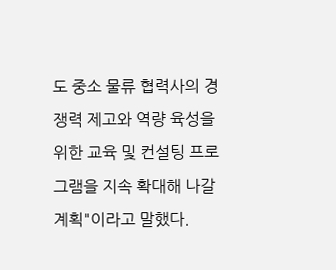도 중소 물류 협력사의 경쟁력 제고와 역량 육성을 위한 교육 및 컨설팅 프로그램을 지속 확대해 나갈 계획"이라고 말했다.